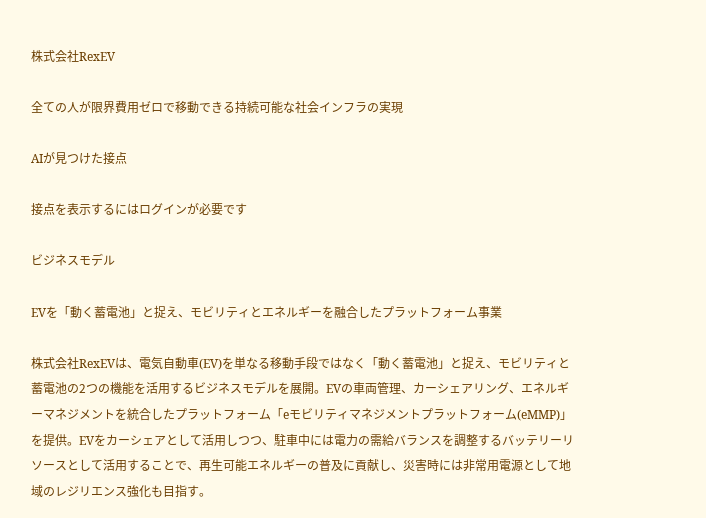株式会社RexEV

全ての人が限界費用ゼロで移動できる持続可能な社会インフラの実現

AIが見つけた接点

接点を表示するにはログインが必要です

ビジネスモデル

EVを「動く蓄電池」と捉え、モビリティとエネルギーを融合したプラットフォーム事業

株式会社RexEVは、電気自動車(EV)を単なる移動手段ではなく「動く蓄電池」と捉え、モビリティと蓄電池の2つの機能を活用するビジネスモデルを展開。EVの車両管理、カーシェアリング、エネルギーマネジメントを統合したプラットフォーム「eモビリティマネジメントプラットフォーム(eMMP)」を提供。EVをカーシェアとして活用しつつ、駐車中には電力の需給バランスを調整するバッテリーリソースとして活用することで、再生可能エネルギーの普及に貢献し、災害時には非常用電源として地域のレジリエンス強化も目指す。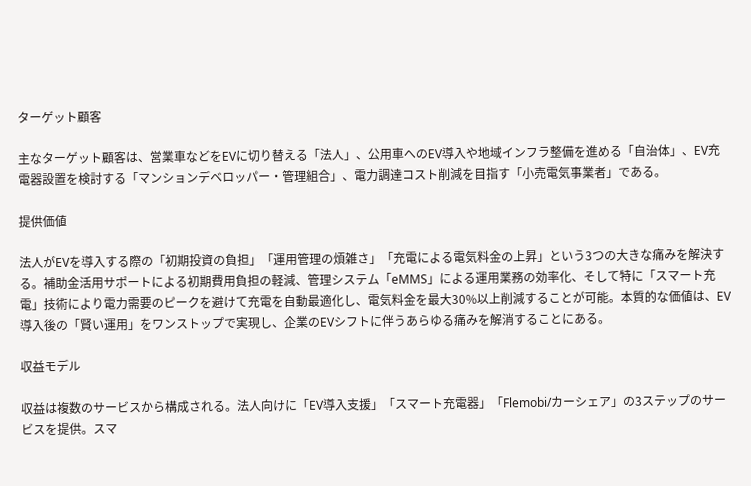ターゲット顧客

主なターゲット顧客は、営業車などをEVに切り替える「法人」、公用車へのEV導入や地域インフラ整備を進める「自治体」、EV充電器設置を検討する「マンションデベロッパー・管理組合」、電力調達コスト削減を目指す「小売電気事業者」である。

提供価値

法人がEVを導入する際の「初期投資の負担」「運用管理の煩雑さ」「充電による電気料金の上昇」という3つの大きな痛みを解決する。補助金活用サポートによる初期費用負担の軽減、管理システム「eMMS」による運用業務の効率化、そして特に「スマート充電」技術により電力需要のピークを避けて充電を自動最適化し、電気料金を最大30%以上削減することが可能。本質的な価値は、EV導入後の「賢い運用」をワンストップで実現し、企業のEVシフトに伴うあらゆる痛みを解消することにある。

収益モデル

収益は複数のサービスから構成される。法人向けに「EV導入支援」「スマート充電器」「Flemobi/カーシェア」の3ステップのサービスを提供。スマ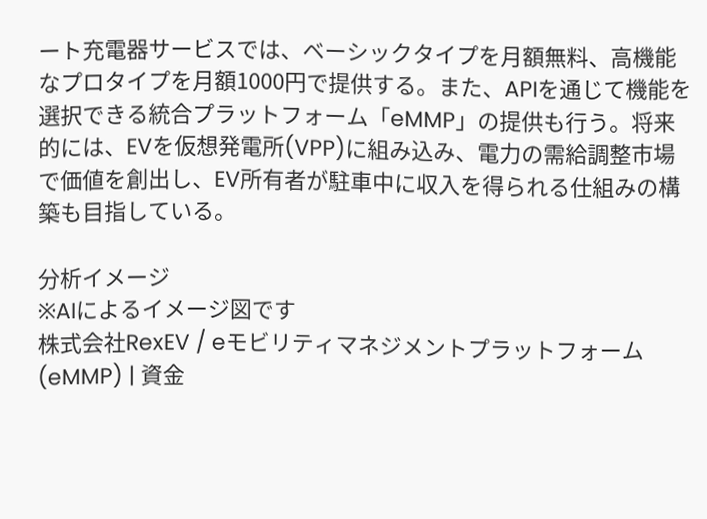ート充電器サービスでは、ベーシックタイプを月額無料、高機能なプロタイプを月額1000円で提供する。また、APIを通じて機能を選択できる統合プラットフォーム「eMMP」の提供も行う。将来的には、EVを仮想発電所(VPP)に組み込み、電力の需給調整市場で価値を創出し、EV所有者が駐車中に収入を得られる仕組みの構築も目指している。

分析イメージ
※AIによるイメージ図です
株式会社RexEV / eモビリティマネジメントプラットフォーム(eMMP) | 資金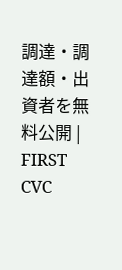調達・調達額・出資者を無料公開 | FIRST CVC